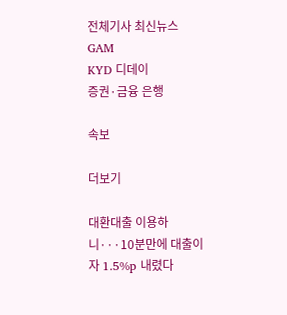전체기사 최신뉴스 GAM
KYD 디데이
증권·금융 은행

속보

더보기

대환대출 이용하니···10분만에 대출이자 1.5%p 내렸다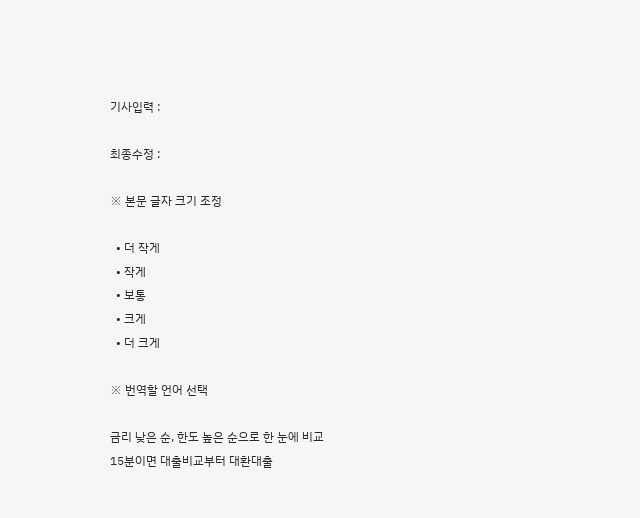기사입력 :

최종수정 :

※ 본문 글자 크기 조정

  • 더 작게
  • 작게
  • 보통
  • 크게
  • 더 크게

※ 번역할 언어 선택

금리 낮은 순, 한도 높은 순으로 한 눈에 비교
15분이면 대출비교부터 대환대출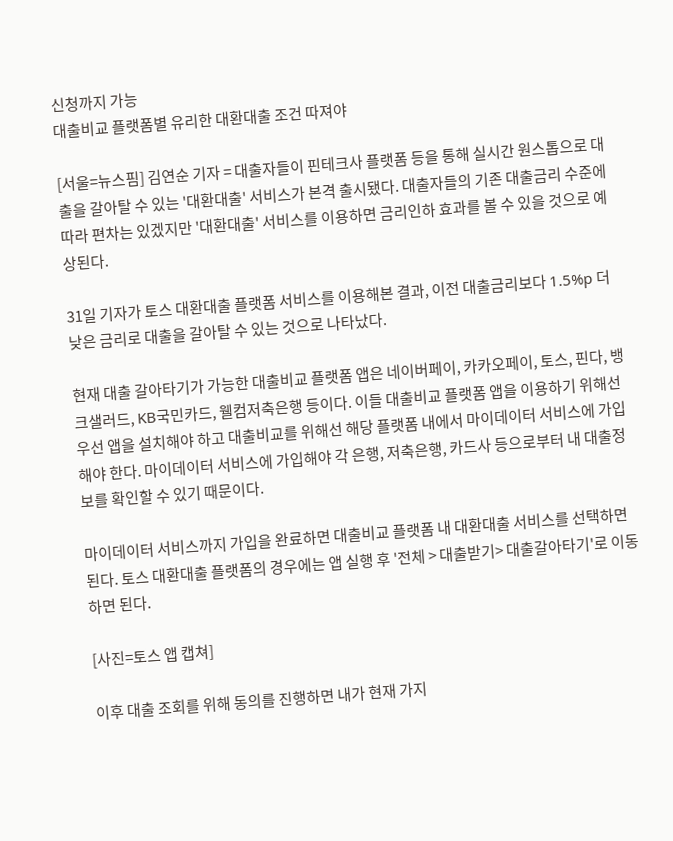신청까지 가능
대출비교 플랫폼별 유리한 대환대출 조건 따져야

[서울=뉴스핌] 김연순 기자 = 대출자들이 핀테크사 플랫폼 등을 통해 실시간 원스톱으로 대출을 갈아탈 수 있는 '대환대출' 서비스가 본격 출시됐다. 대출자들의 기존 대출금리 수준에 따라 편차는 있겠지만 '대환대출' 서비스를 이용하면 금리인하 효과를 볼 수 있을 것으로 예상된다.

31일 기자가 토스 대환대출 플랫폼 서비스를 이용해본 결과, 이전 대출금리보다 1.5%p 더 낮은 금리로 대출을 갈아탈 수 있는 것으로 나타났다.

현재 대출 갈아타기가 가능한 대출비교 플랫폼 앱은 네이버페이, 카카오페이, 토스, 핀다, 뱅크샐러드, KB국민카드, 웰컴저축은행 등이다. 이들 대출비교 플랫폼 앱을 이용하기 위해선 우선 앱을 설치해야 하고 대출비교를 위해선 해당 플랫폼 내에서 마이데이터 서비스에 가입해야 한다. 마이데이터 서비스에 가입해야 각 은행, 저축은행, 카드사 등으로부터 내 대출정보를 확인할 수 있기 때문이다.

마이데이터 서비스까지 가입을 완료하면 대출비교 플랫폼 내 대환대출 서비스를 선택하면 된다. 토스 대환대출 플랫폼의 경우에는 앱 실행 후 '전체 > 대출받기> 대출갈아타기'로 이동하면 된다.

[사진=토스 앱 캡쳐]

이후 대출 조회를 위해 동의를 진행하면 내가 현재 가지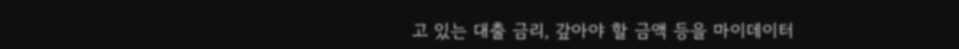고 있는 대출 금리, 갚아야 할 금액 등을 마이데이터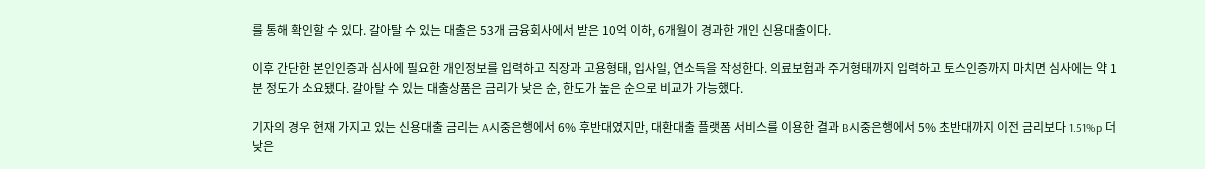를 통해 확인할 수 있다. 갈아탈 수 있는 대출은 53개 금융회사에서 받은 10억 이하, 6개월이 경과한 개인 신용대출이다.

이후 간단한 본인인증과 심사에 필요한 개인정보를 입력하고 직장과 고용형태, 입사일, 연소득을 작성한다. 의료보험과 주거형태까지 입력하고 토스인증까지 마치면 심사에는 약 1분 정도가 소요됐다. 갈아탈 수 있는 대출상품은 금리가 낮은 순, 한도가 높은 순으로 비교가 가능했다.

기자의 경우 현재 가지고 있는 신용대출 금리는 A시중은행에서 6% 후반대였지만, 대환대출 플랫폼 서비스를 이용한 결과 B시중은행에서 5% 초반대까지 이전 금리보다 1.51%p 더 낮은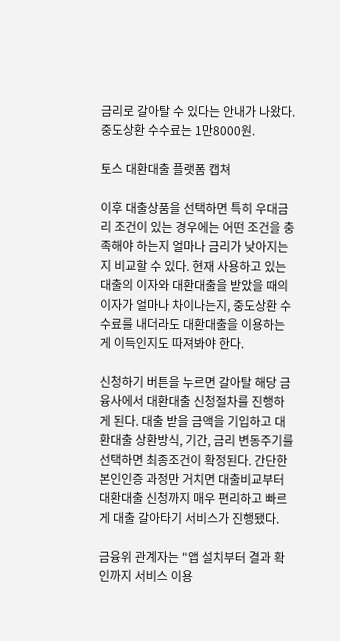금리로 갈아탈 수 있다는 안내가 나왔다. 중도상환 수수료는 1만8000원.

토스 대환대출 플랫폼 캡쳐

이후 대출상품을 선택하면 특히 우대금리 조건이 있는 경우에는 어떤 조건을 충족해야 하는지 얼마나 금리가 낮아지는지 비교할 수 있다. 현재 사용하고 있는 대출의 이자와 대환대출을 받았을 때의 이자가 얼마나 차이나는지, 중도상환 수수료를 내더라도 대환대출을 이용하는 게 이득인지도 따져봐야 한다.

신청하기 버튼을 누르면 갈아탈 해당 금융사에서 대환대출 신청절차를 진행하게 된다. 대출 받을 금액을 기입하고 대환대출 상환방식, 기간, 금리 변동주기를 선택하면 최종조건이 확정된다. 간단한 본인인증 과정만 거치면 대출비교부터 대환대출 신청까지 매우 편리하고 빠르게 대출 갈아타기 서비스가 진행됐다.

금융위 관계자는 "앱 설치부터 결과 확인까지 서비스 이용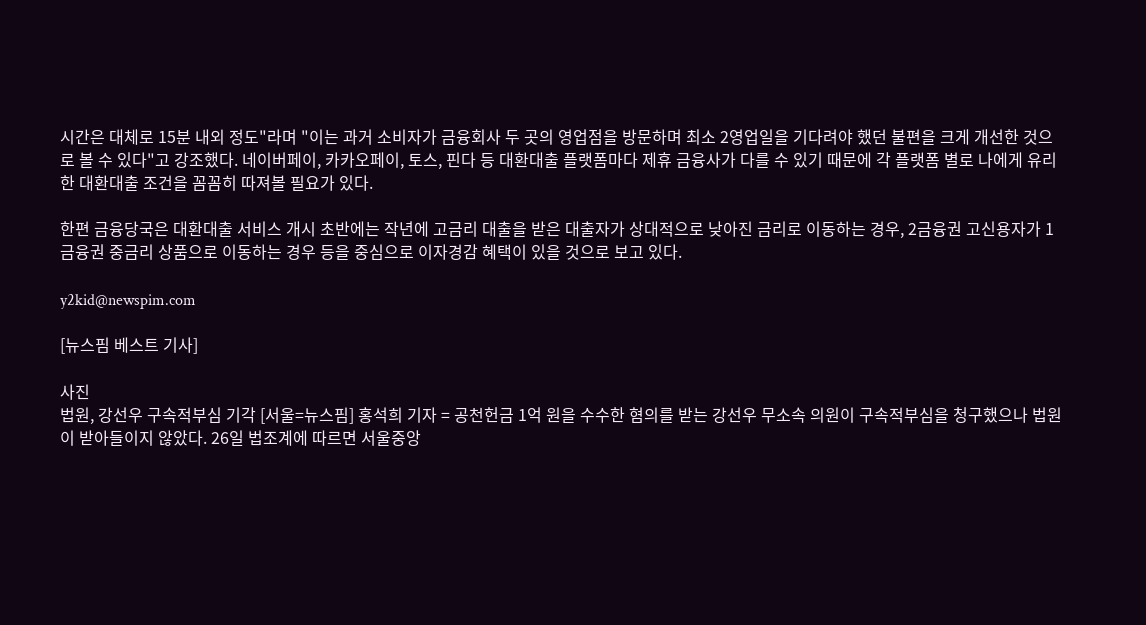시간은 대체로 15분 내외 정도"라며 "이는 과거 소비자가 금융회사 두 곳의 영업점을 방문하며 최소 2영업일을 기다려야 했던 불편을 크게 개선한 것으로 볼 수 있다"고 강조했다. 네이버페이, 카카오페이, 토스, 핀다 등 대환대출 플랫폼마다 제휴 금융사가 다를 수 있기 때문에 각 플랫폼 별로 나에게 유리한 대환대출 조건을 꼼꼼히 따져볼 필요가 있다.

한편 금융당국은 대환대출 서비스 개시 초반에는 작년에 고금리 대출을 받은 대출자가 상대적으로 낮아진 금리로 이동하는 경우, 2금융권 고신용자가 1금융권 중금리 상품으로 이동하는 경우 등을 중심으로 이자경감 혜택이 있을 것으로 보고 있다.

y2kid@newspim.com

[뉴스핌 베스트 기사]

사진
법원, 강선우 구속적부심 기각 [서울=뉴스핌] 홍석희 기자 = 공천헌금 1억 원을 수수한 혐의를 받는 강선우 무소속 의원이 구속적부심을 청구했으나 법원이 받아들이지 않았다. 26일 법조계에 따르면 서울중앙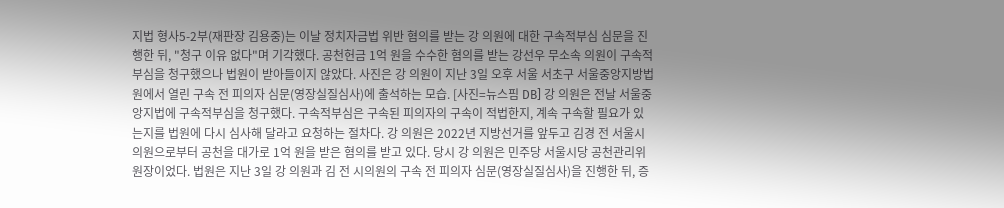지법 형사5-2부(재판장 김용중)는 이날 정치자금법 위반 혐의를 받는 강 의원에 대한 구속적부심 심문을 진행한 뒤, "청구 이유 없다"며 기각했다. 공천헌금 1억 원을 수수한 혐의를 받는 강선우 무소속 의원이 구속적부심을 청구했으나 법원이 받아들이지 않았다. 사진은 강 의원이 지난 3일 오후 서울 서초구 서울중앙지방법원에서 열린 구속 전 피의자 심문(영장실질심사)에 출석하는 모습. [사진=뉴스핌 DB] 강 의원은 전날 서울중앙지법에 구속적부심을 청구했다. 구속적부심은 구속된 피의자의 구속이 적법한지, 계속 구속할 필요가 있는지를 법원에 다시 심사해 달라고 요청하는 절차다. 강 의원은 2022년 지방선거를 앞두고 김경 전 서울시의원으로부터 공천을 대가로 1억 원을 받은 혐의를 받고 있다. 당시 강 의원은 민주당 서울시당 공천관리위원장이었다. 법원은 지난 3일 강 의원과 김 전 시의원의 구속 전 피의자 심문(영장실질심사)을 진행한 뒤, 증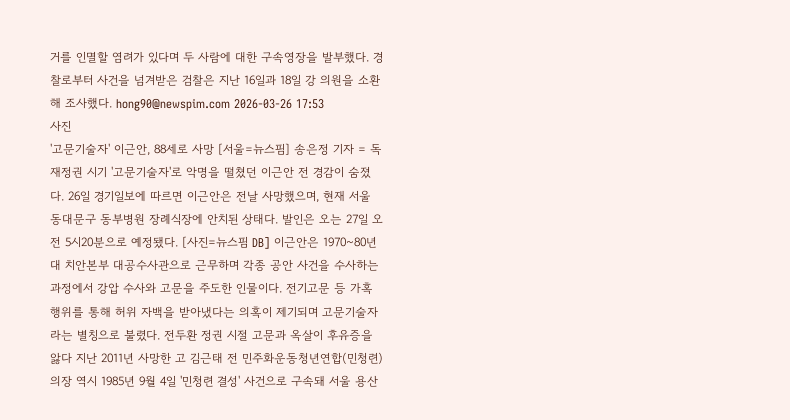거를 인멸할 염려가 있다며 두 사람에 대한 구속영장을 발부했다. 경찰로부터 사건을 넘겨받은 검찰은 지난 16일과 18일 강 의원을 소환해 조사했다. hong90@newspim.com 2026-03-26 17:53
사진
'고문기술자' 이근안, 88세로 사망 [서울=뉴스핌] 송은정 기자 = 독재정권 시기 '고문기술자'로 악명을 떨쳤던 이근안 전 경감이 숨졌다. 26일 경기일보에 따르면 이근안은 전날 사망했으며, 현재 서울 동대문구 동부병원 장례식장에 안치된 상태다. 발인은 오는 27일 오전 5시20분으로 예정됐다. [사진=뉴스핌 DB] 이근안은 1970~80년대 치안본부 대공수사관으로 근무하며 각종 공안 사건을 수사하는 과정에서 강압 수사와 고문을 주도한 인물이다. 전기고문 등 가혹 행위를 통해 허위 자백을 받아냈다는 의혹이 제기되며 고문기술자라는 별칭으로 불렸다. 전두환 정권 시절 고문과 옥살이 후유증을 앓다 지난 2011년 사망한 고 김근태 전 민주화운동청년연합(민청련) 의장 역시 1985년 9월 4일 '민청련 결성' 사건으로 구속돼 서울 용산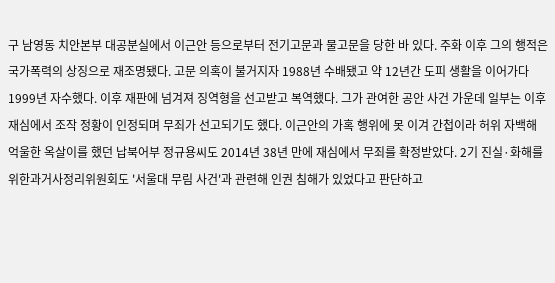구 남영동 치안본부 대공분실에서 이근안 등으로부터 전기고문과 물고문을 당한 바 있다. 주화 이후 그의 행적은 국가폭력의 상징으로 재조명됐다. 고문 의혹이 불거지자 1988년 수배됐고 약 12년간 도피 생활을 이어가다 1999년 자수했다. 이후 재판에 넘겨져 징역형을 선고받고 복역했다. 그가 관여한 공안 사건 가운데 일부는 이후 재심에서 조작 정황이 인정되며 무죄가 선고되기도 했다. 이근안의 가혹 행위에 못 이겨 간첩이라 허위 자백해 억울한 옥살이를 했던 납북어부 정규용씨도 2014년 38년 만에 재심에서 무죄를 확정받았다. 2기 진실·화해를위한과거사정리위원회도 '서울대 무림 사건'과 관련해 인권 침해가 있었다고 판단하고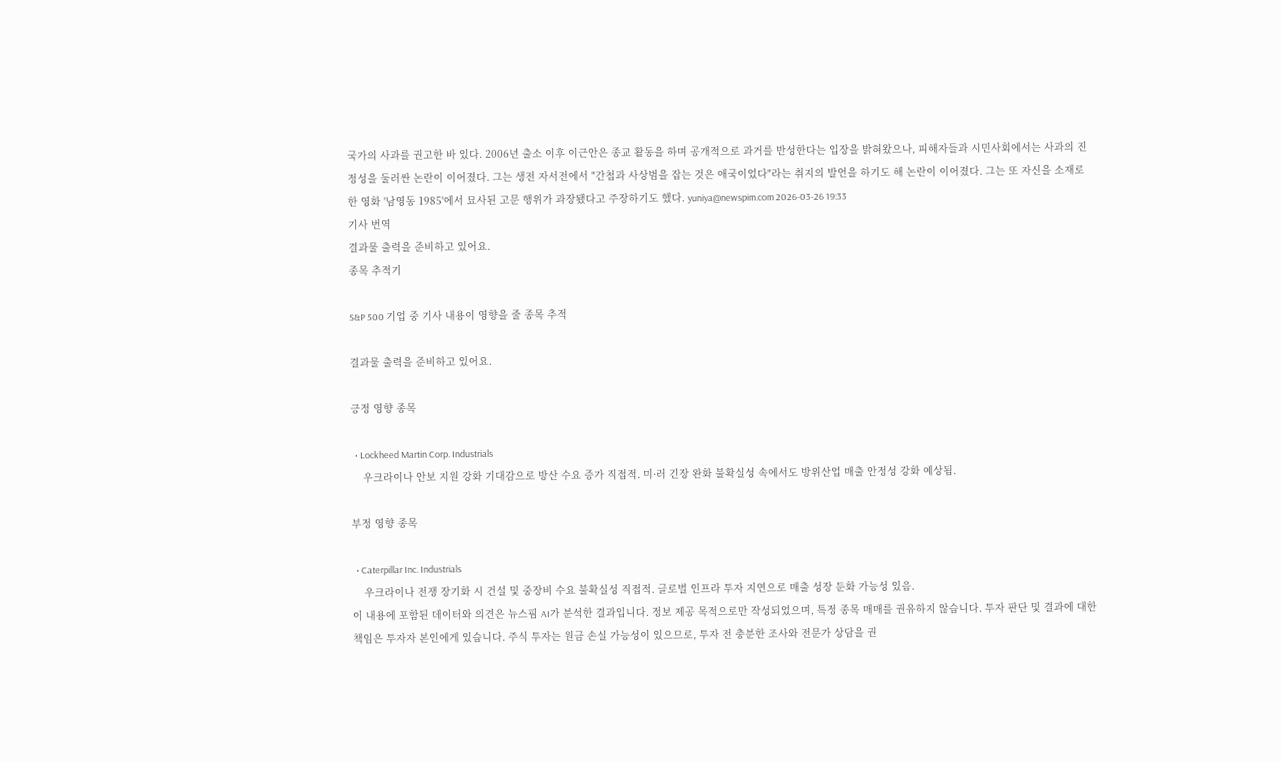국가의 사과를 권고한 바 있다. 2006년 출소 이후 이근안은 종교 활동을 하며 공개적으로 과거를 반성한다는 입장을 밝혀왔으나, 피해자들과 시민사회에서는 사과의 진정성을 둘러싼 논란이 이어졌다. 그는 생전 자서전에서 "간첩과 사상범을 잡는 것은 애국이었다"라는 취지의 발언을 하기도 해 논란이 이어졌다. 그는 또 자신을 소재로 한 영화 '남영동 1985'에서 묘사된 고문 행위가 과장됐다고 주장하기도 했다. yuniya@newspim.com 2026-03-26 19:33
기사 번역
결과물 출력을 준비하고 있어요.
종목 추적기

S&P 500 기업 중 기사 내용이 영향을 줄 종목 추적

결과물 출력을 준비하고 있어요.

긍정 영향 종목

  • Lockheed Martin Corp. Industrials
    우크라이나 안보 지원 강화 기대감으로 방산 수요 증가 직접적. 미·러 긴장 완화 불확실성 속에서도 방위산업 매출 안정성 강화 예상됨.

부정 영향 종목

  • Caterpillar Inc. Industrials
    우크라이나 전쟁 장기화 시 건설 및 중장비 수요 불확실성 직접적. 글로벌 인프라 투자 지연으로 매출 성장 둔화 가능성 있음.
이 내용에 포함된 데이터와 의견은 뉴스핌 AI가 분석한 결과입니다. 정보 제공 목적으로만 작성되었으며, 특정 종목 매매를 권유하지 않습니다. 투자 판단 및 결과에 대한 책임은 투자자 본인에게 있습니다. 주식 투자는 원금 손실 가능성이 있으므로, 투자 전 충분한 조사와 전문가 상담을 권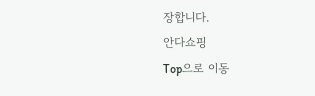장합니다.
안다쇼핑
Top으로 이동